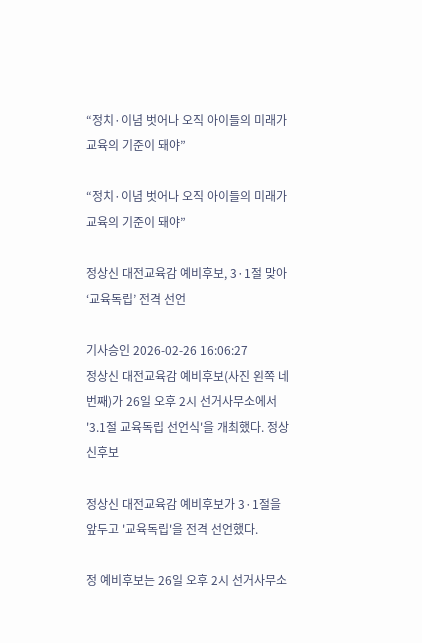“정치·이념 벗어나 오직 아이들의 미래가 교육의 기준이 돼야”

“정치·이념 벗어나 오직 아이들의 미래가 교육의 기준이 돼야”

정상신 대전교육감 예비후보, 3·1절 맞아 ‘교육독립’ 전격 선언

기사승인 2026-02-26 16:06:27
정상신 대전교육감 예비후보(사진 왼쪽 네번째)가 26일 오후 2시 선거사무소에서 '3.1절 교육독립 선언식'을 개최했다. 정상신후보

정상신 대전교육감 예비후보가 3·1절을 앞두고 '교육독립'을 전격 선언했다.

정 예비후보는 26일 오후 2시 선거사무소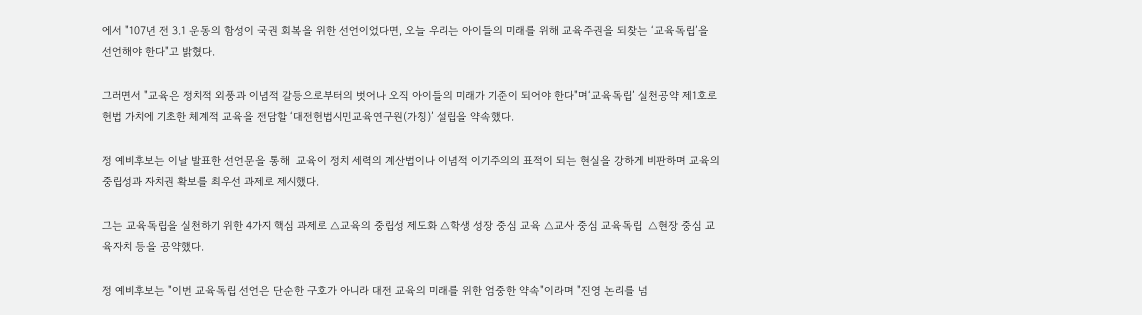에서 "107년 전 3.1 운동의 함성이 국권 회복을 위한 선언이었다면, 오늘 우리는 아이들의 미래를 위해 교육주권을 되찾는 ‘교육독립’을 선언해야 한다"고 밝혔다.

그러면서 "교육은 정치적 외풍과 이념적 갈등으로부터의 벗어나 오직 아이들의 미래가 기준이 되어야 한다"며‘교육독립’ 실천공약 제1호로 헌법 가치에 기초한 체계적 교육을 전담할 ‘대전헌법시민교육연구원(가칭)’ 설립을 약속했다.

정 예비후보는 이날 발표한 선언문을 통해  교육이 정치 세력의 계산법이나 이념적 이기주의의 표적이 되는 현실을 강하게 비판하며 교육의 중립성과 자치권 확보를 최우선 과제로 제시했다.

그는 교육독립을 실천하기 위한 4가지 핵심 과제로 △교육의 중립성 제도화 △학생 성장 중심 교육 △교사 중심 교육독립  △현장 중심 교육자치 등을 공약했다.

정 예비후보는 "이번 교육독립 선언은 단순한 구호가 아니라 대전 교육의 미래를 위한 엄중한 약속"이라며 "진영 논리를 넘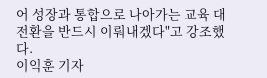어 성장과 통합으로 나아가는 교육 대전환을 반드시 이뤄내겠다"고 강조했다.
이익훈 기자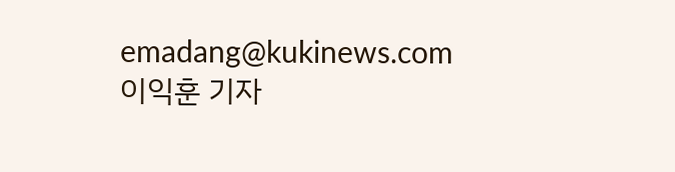emadang@kukinews.com
이익훈 기자